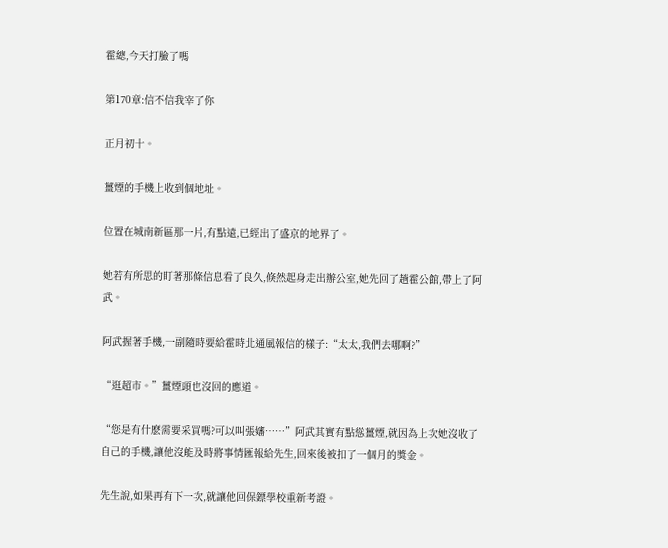霍總,今天打臉了嗎

第170章:信不信我宰了你

正月初十。

薑煙的手機上收到個地址。

位置在城南新區那一片,有點遠,已經出了盛京的地界了。

她若有所思的盯著那條信息看了良久,倏然起身走出辦公室,她先回了趟霍公館,帶上了阿武。

阿武握著手機,一副隨時要給霍時北通風報信的樣子:“太太,我們去哪啊?”

“逛超市。”薑煙頭也沒回的應道。

“您是有什麽需要采買嗎?可以叫張嬸……”阿武其實有點慫薑煙,就因為上次她沒收了自己的手機,讓他沒能及時將事情匯報給先生,回來後被扣了一個月的獎金。

先生說,如果再有下一次,就讓他回保鏢學校重新考證。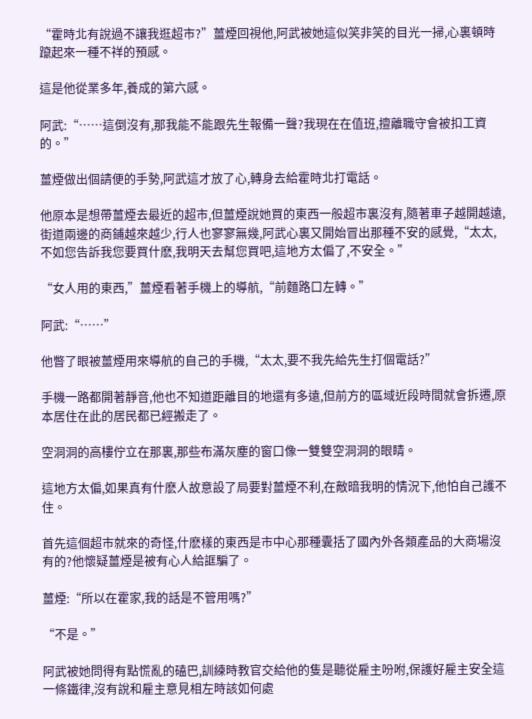“霍時北有說過不讓我逛超市?”薑煙回視他,阿武被她這似笑非笑的目光一掃,心裏頓時躥起來一種不祥的預感。

這是他從業多年,養成的第六感。

阿武:“……這倒沒有,那我能不能跟先生報備一聲?我現在在值班,擅離職守會被扣工資的。”

薑煙做出個請便的手勢,阿武這才放了心,轉身去給霍時北打電話。

他原本是想帶薑煙去最近的超市,但薑煙說她買的東西一般超市裏沒有,隨著車子越開越遠,街道兩邊的商鋪越來越少,行人也寥寥無幾,阿武心裏又開始冒出那種不安的感覺,“太太,不如您告訴我您要買什麽,我明天去幫您買吧,這地方太偏了,不安全。”

“女人用的東西,”薑煙看著手機上的導航,“前麵路口左轉。”

阿武:“……”

他瞥了眼被薑煙用來導航的自己的手機,“太太,要不我先給先生打個電話?”

手機一路都開著靜音,他也不知道距離目的地還有多遠,但前方的區域近段時間就會拆遷,原本居住在此的居民都已經搬走了。

空洞洞的高樓佇立在那裏,那些布滿灰塵的窗口像一雙雙空洞洞的眼睛。

這地方太偏,如果真有什麽人故意設了局要對薑煙不利,在敵暗我明的情況下,他怕自己護不住。

首先這個超市就來的奇怪,什麽樣的東西是市中心那種囊括了國內外各類產品的大商場沒有的?他懷疑薑煙是被有心人給誆騙了。

薑煙:“所以在霍家,我的話是不管用嗎?”

“不是。”

阿武被她問得有點慌亂的磕巴,訓練時教官交給他的隻是聽從雇主吩咐,保護好雇主安全這一條鐵律,沒有說和雇主意見相左時該如何處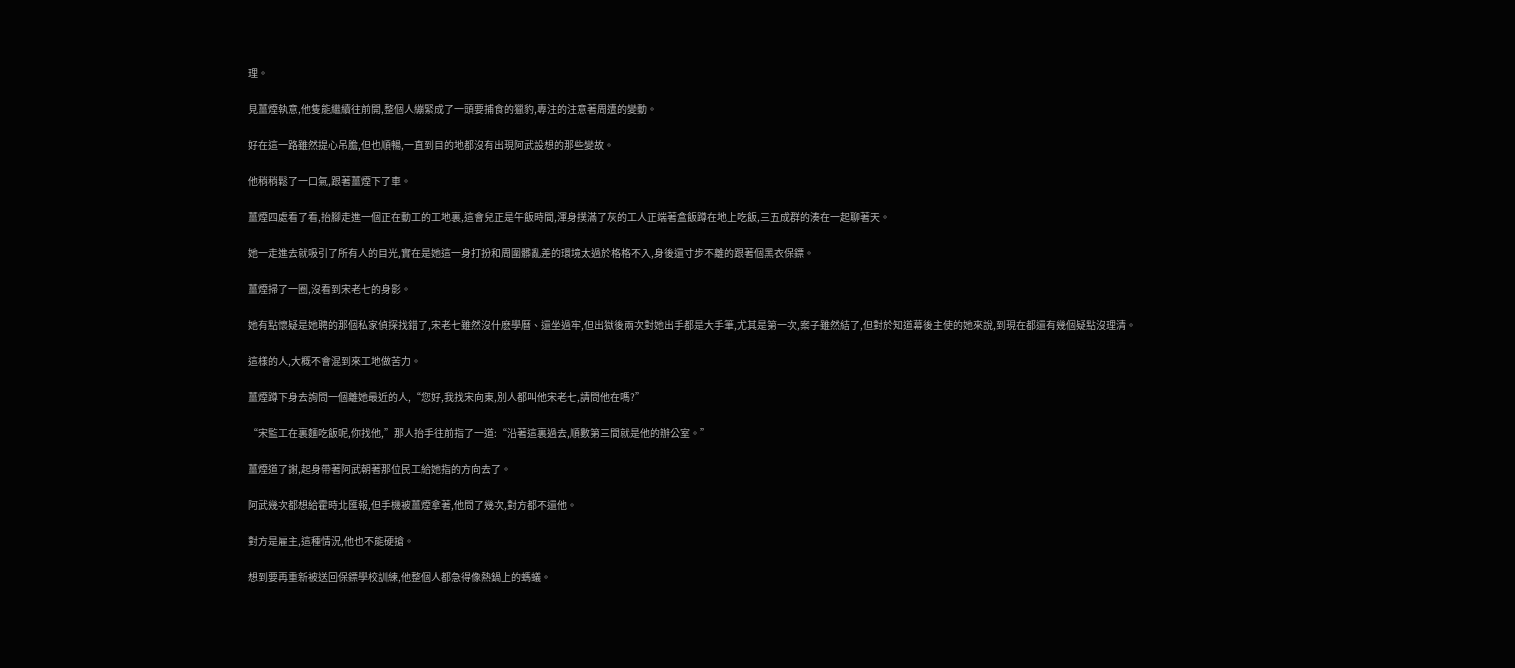理。

見薑煙執意,他隻能繼續往前開,整個人繃緊成了一頭要捕食的獵豹,專注的注意著周遭的變動。

好在這一路雖然提心吊膽,但也順暢,一直到目的地都沒有出現阿武設想的那些變故。

他稍稍鬆了一口氣,跟著薑煙下了車。

薑煙四處看了看,抬腳走進一個正在動工的工地裏,這會兒正是午飯時間,渾身撲滿了灰的工人正端著盒飯蹲在地上吃飯,三五成群的湊在一起聊著天。

她一走進去就吸引了所有人的目光,實在是她這一身打扮和周圍髒亂差的環境太過於格格不入,身後還寸步不離的跟著個黑衣保鏢。

薑煙掃了一圈,沒看到宋老七的身影。

她有點懷疑是她聘的那個私家偵探找錯了,宋老七雖然沒什麽學曆、還坐過牢,但出獄後兩次對她出手都是大手筆,尤其是第一次,案子雖然結了,但對於知道幕後主使的她來說,到現在都還有幾個疑點沒理清。

這樣的人,大概不會混到來工地做苦力。

薑煙蹲下身去詢問一個離她最近的人,“您好,我找宋向東,別人都叫他宋老七,請問他在嗎?”

“宋監工在裏麵吃飯呢,你找他,”那人抬手往前指了一道:“沿著這裏過去,順數第三間就是他的辦公室。”

薑煙道了謝,起身帶著阿武朝著那位民工給她指的方向去了。

阿武幾次都想給霍時北匯報,但手機被薑煙拿著,他問了幾次,對方都不還他。

對方是雇主,這種情況,他也不能硬搶。

想到要再重新被送回保鏢學校訓練,他整個人都急得像熱鍋上的螞蟻。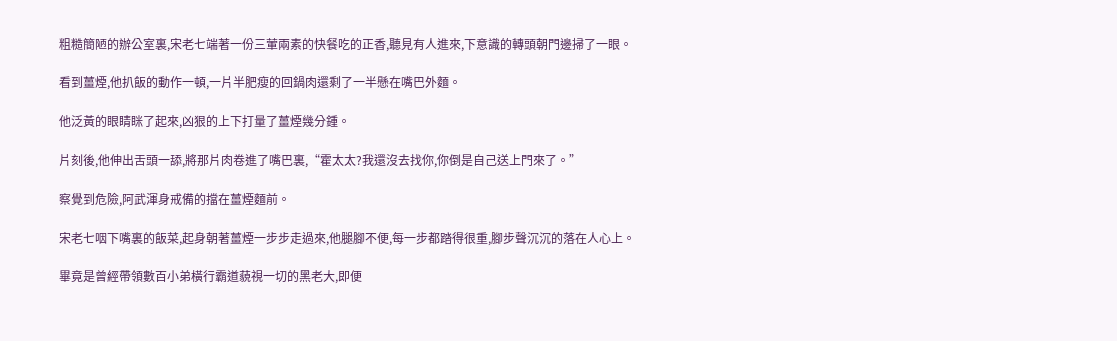粗糙簡陋的辦公室裏,宋老七端著一份三葷兩素的快餐吃的正香,聽見有人進來,下意識的轉頭朝門邊掃了一眼。

看到薑煙,他扒飯的動作一頓,一片半肥瘦的回鍋肉還剩了一半懸在嘴巴外麵。

他泛黃的眼睛眯了起來,凶狠的上下打量了薑煙幾分鍾。

片刻後,他伸出舌頭一舔,將那片肉卷進了嘴巴裏,“霍太太?我還沒去找你,你倒是自己送上門來了。”

察覺到危險,阿武渾身戒備的擋在薑煙麵前。

宋老七咽下嘴裏的飯菜,起身朝著薑煙一步步走過來,他腿腳不便,每一步都踏得很重,腳步聲沉沉的落在人心上。

畢竟是曾經帶領數百小弟橫行霸道藐視一切的黑老大,即便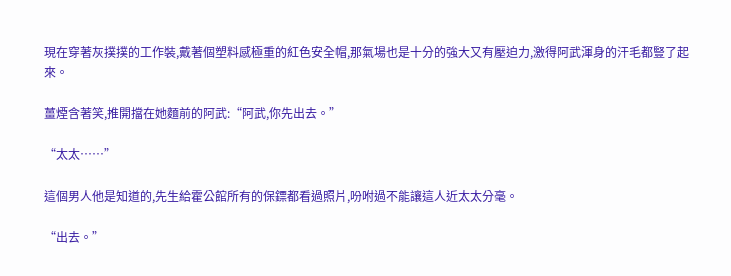現在穿著灰撲撲的工作裝,戴著個塑料感極重的紅色安全帽,那氣場也是十分的強大又有壓迫力,激得阿武渾身的汗毛都豎了起來。

薑煙含著笑,推開擋在她麵前的阿武:“阿武,你先出去。”

“太太……”

這個男人他是知道的,先生給霍公館所有的保鏢都看過照片,吩咐過不能讓這人近太太分毫。

“出去。”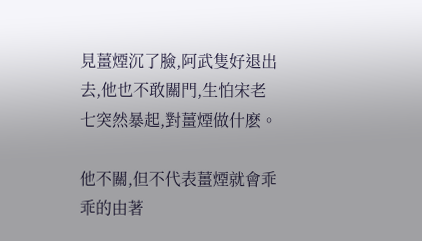見薑煙沉了臉,阿武隻好退出去,他也不敢關門,生怕宋老七突然暴起,對薑煙做什麽。

他不關,但不代表薑煙就會乖乖的由著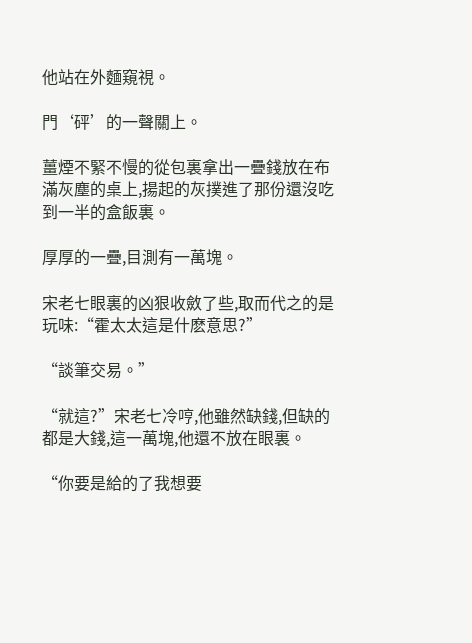他站在外麵窺視。

門‘砰’的一聲關上。

薑煙不緊不慢的從包裏拿出一疊錢放在布滿灰塵的桌上,揚起的灰撲進了那份還沒吃到一半的盒飯裏。

厚厚的一疊,目測有一萬塊。

宋老七眼裏的凶狠收斂了些,取而代之的是玩味:“霍太太這是什麽意思?”

“談筆交易。”

“就這?”宋老七冷哼,他雖然缺錢,但缺的都是大錢,這一萬塊,他還不放在眼裏。

“你要是給的了我想要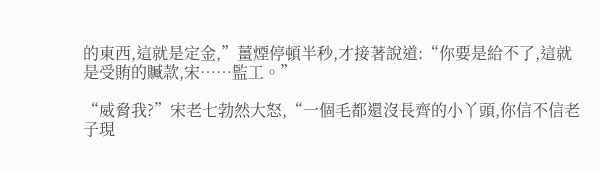的東西,這就是定金,”薑煙停頓半秒,才接著說道:“你要是給不了,這就是受賄的贓款,宋……監工。”

“威脅我?”宋老七勃然大怒,“一個毛都還沒長齊的小丫頭,你信不信老子現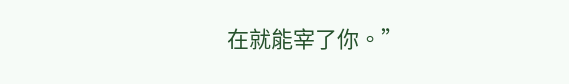在就能宰了你。”